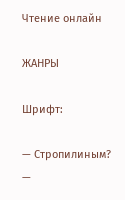Чтение онлайн

ЖАНРЫ

Шрифт:

— Стропилиным? —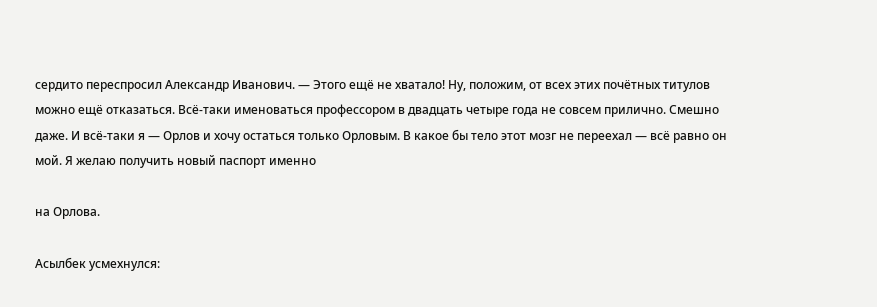сердито переспросил Александр Иванович. — Этого ещё не хватало! Ну, положим, от всех этих почётных титулов можно ещё отказаться. Всё-таки именоваться профессором в двадцать четыре года не совсем прилично. Смешно даже. И всё-таки я — Орлов и хочу остаться только Орловым. В какое бы тело этот мозг не переехал — всё равно он мой. Я желаю получить новый паспорт именно

на Орлова.

Асылбек усмехнулся: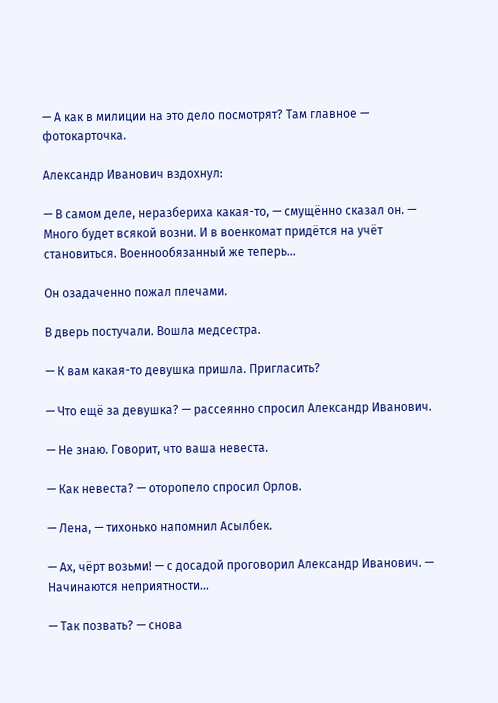— А как в милиции на это дело посмотрят? Там главное — фотокарточка.

Александр Иванович вздохнул:

— В самом деле, неразбериха какая-то, — смущённо сказал он. — Много будет всякой возни. И в военкомат придётся на учёт становиться. Военнообязанный же теперь…

Он озадаченно пожал плечами.

В дверь постучали. Вошла медсестра.

— К вам какая-то девушка пришла. Пригласить?

— Что ещё за девушка? — рассеянно спросил Александр Иванович.

— Не знаю. Говорит, что ваша невеста.

— Как невеста? — оторопело спросил Орлов.

— Лена, — тихонько напомнил Асылбек.

— Ах, чёрт возьми! — с досадой проговорил Александр Иванович. — Начинаются неприятности…

— Так позвать? — снова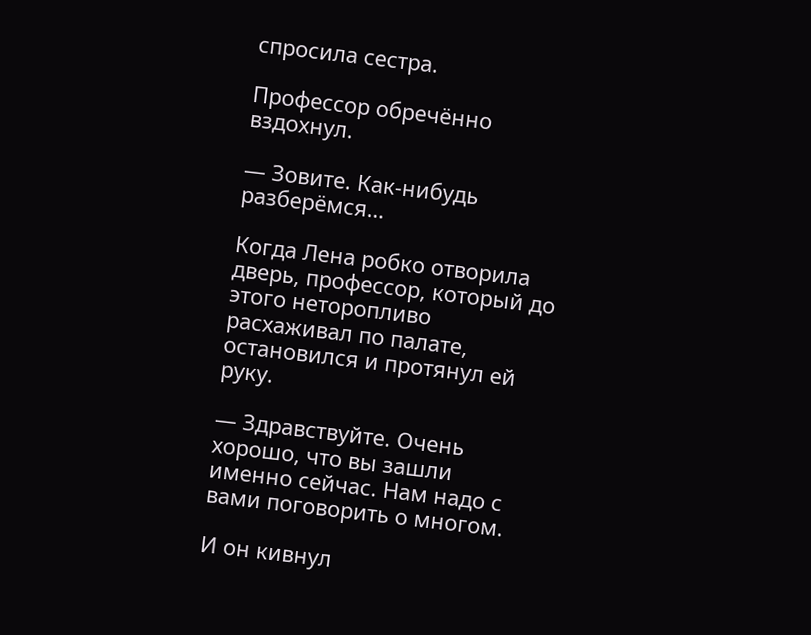спросила сестра.

Профессор обречённо вздохнул.

— Зовите. Как-нибудь разберёмся…

Когда Лена робко отворила дверь, профессор, который до этого неторопливо расхаживал по палате, остановился и протянул ей руку.

— Здравствуйте. Очень хорошо, что вы зашли именно сейчас. Нам надо с вами поговорить о многом.

И он кивнул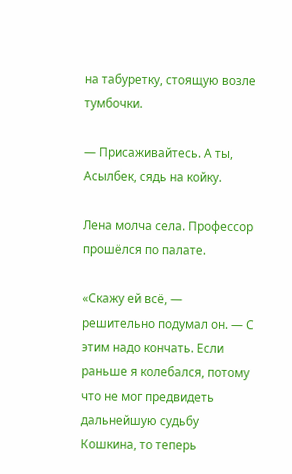на табуретку, стоящую возле тумбочки.

— Присаживайтесь. А ты, Асылбек, сядь на койку.

Лена молча села. Профессор прошёлся по палате.

«Скажу ей всё, — решительно подумал он. — С этим надо кончать. Если раньше я колебался, потому что не мог предвидеть дальнейшую судьбу Кошкина, то теперь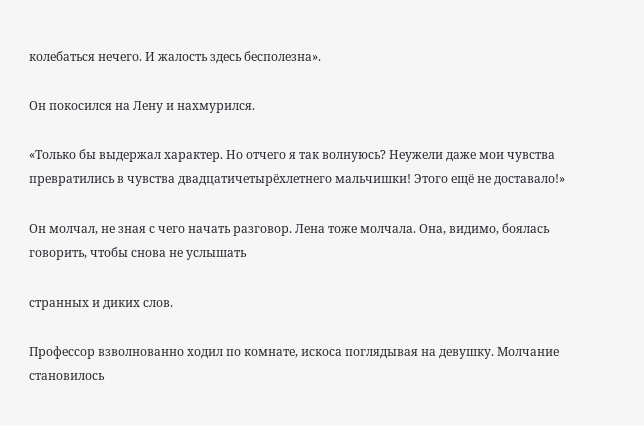колебаться нечего. И жалость здесь бесполезна».

Он покосился на Лену и нахмурился.

«Только бы выдержал характер. Но отчего я так волнуюсь? Неужели даже мои чувства превратились в чувства двадцатичетырёхлетнего мальчишки! Этого ещё не доставало!»

Он молчал, не зная с чего начать разговор. Лена тоже молчала. Она, видимо, боялась говорить, чтобы снова не услышать

странных и диких слов.

Профессор взволнованно ходил по комнате, искоса поглядывая на девушку. Молчание становилось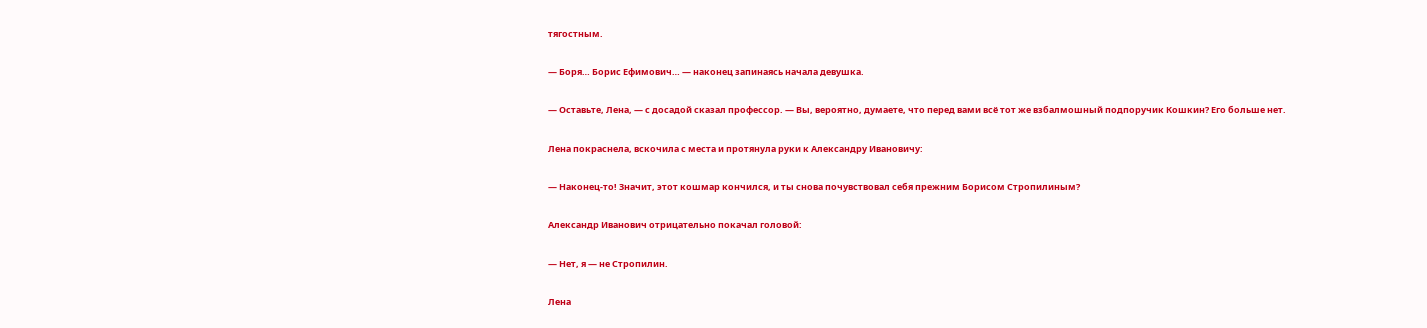тягостным.

— Боря… Борис Ефимович… — наконец запинаясь начала девушка.

— Оставьте, Лена, — с досадой сказал профессор. — Вы, вероятно, думаете, что перед вами всё тот же взбалмошный подпоручик Кошкин? Его больше нет.

Лена покраснела, вскочила с места и протянула руки к Александру Ивановичу:

— Наконец-то! Значит, этот кошмар кончился, и ты снова почувствовал себя прежним Борисом Стропилиным?

Александр Иванович отрицательно покачал головой:

— Нет, я — не Стропилин.

Лена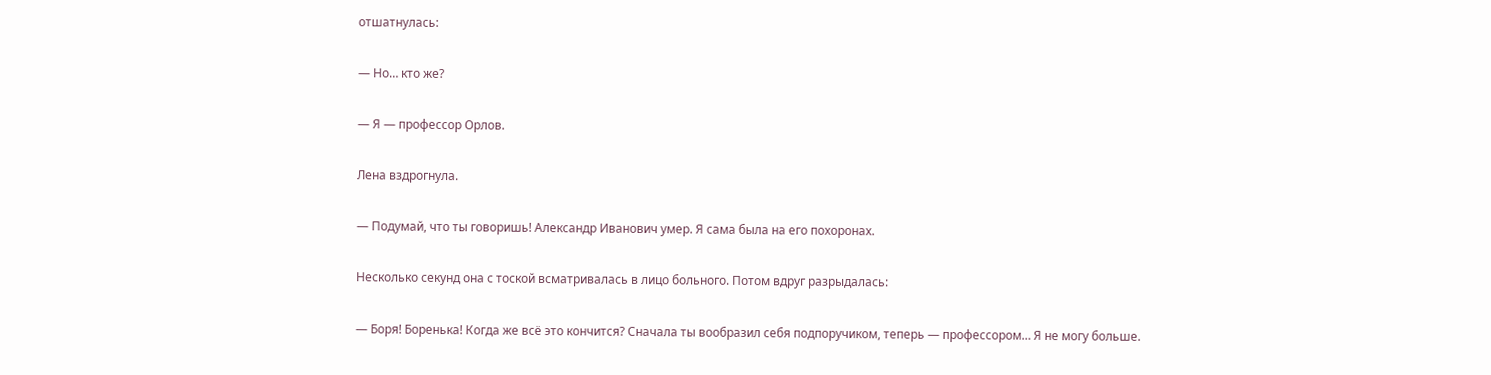отшатнулась:

— Но… кто же?

— Я — профессор Орлов.

Лена вздрогнула.

— Подумай, что ты говоришь! Александр Иванович умер. Я сама была на его похоронах.

Несколько секунд она с тоской всматривалась в лицо больного. Потом вдруг разрыдалась:

— Боря! Боренька! Когда же всё это кончится? Сначала ты вообразил себя подпоручиком, теперь — профессором… Я не могу больше.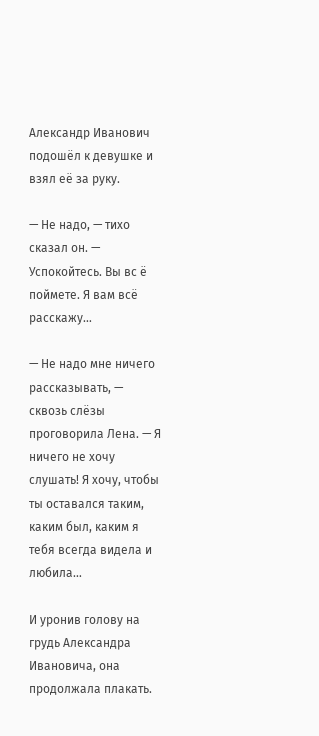Александр Иванович подошёл к девушке и взял её за руку.

— Не надо, — тихо сказал он. — Успокойтесь. Вы вс ё поймете. Я вам всё расскажу…

— Не надо мне ничего рассказывать, — сквозь слёзы проговорила Лена. — Я ничего не хочу слушать! Я хочу, чтобы ты оставался таким, каким был, каким я тебя всегда видела и любила…

И уронив голову на грудь Александра Ивановича, она продолжала плакать.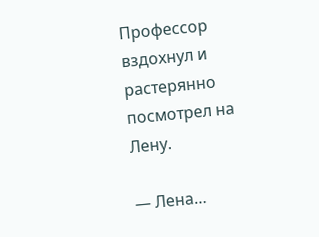Профессор вздохнул и растерянно посмотрел на Лену.

— Лена…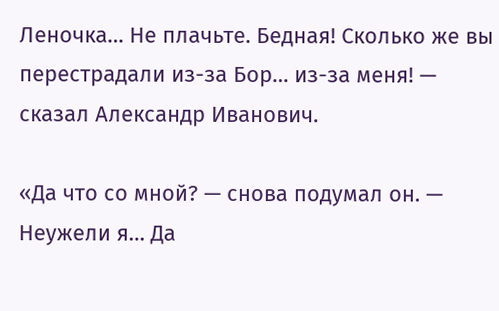Леночка… Не плачьте. Бедная! Сколько же вы перестрадали из-за Бор… из-за меня! — сказал Александр Иванович.

«Да что со мной? — снова подумал он. — Неужели я… Да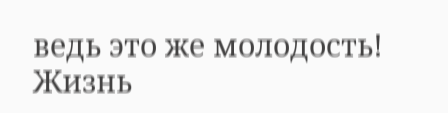ведь это же молодость! Жизнь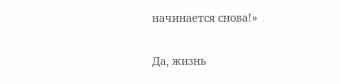начинается снова!»

Да, жизнь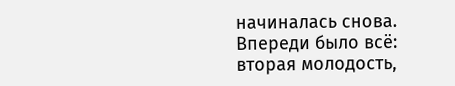начиналась снова. Впереди было всё: вторая молодость,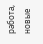работа, новые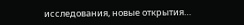исследования, новые открытия…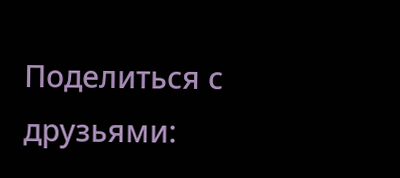Поделиться с друзьями: